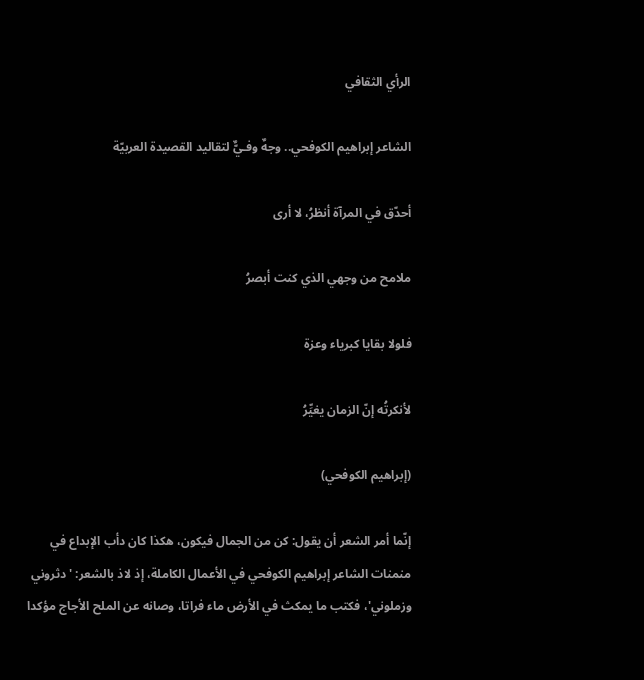الرأي الثقافي

الشاعر إبراهيم الكوفحي.. وجهٌ وفـيٌّ لتقاليد القصيدة العربيّة

أحدّق في المرآة أنظرُ، لا أرى

ملامح من وجهي الذي كنت أبصرُ

فلولا بقايا كبرياء وعزة

لأنكرتُه إنّ الزمان يغيِّرُ

(إبراهيم الكوفحي)

إنّما أمر الشعر أن يقول: كن من الجمال فيكون، هكذا كان دأب الإبداع في منمنات الشاعر إبراهيم الكوفحي في الأعمال الكاملة، إذ لاذ بالشعر: 'دثروني وزملوني'، فكتب ما يمكث في الأرض ماء فراتا، وصانه عن الملح الأجاج مؤكدا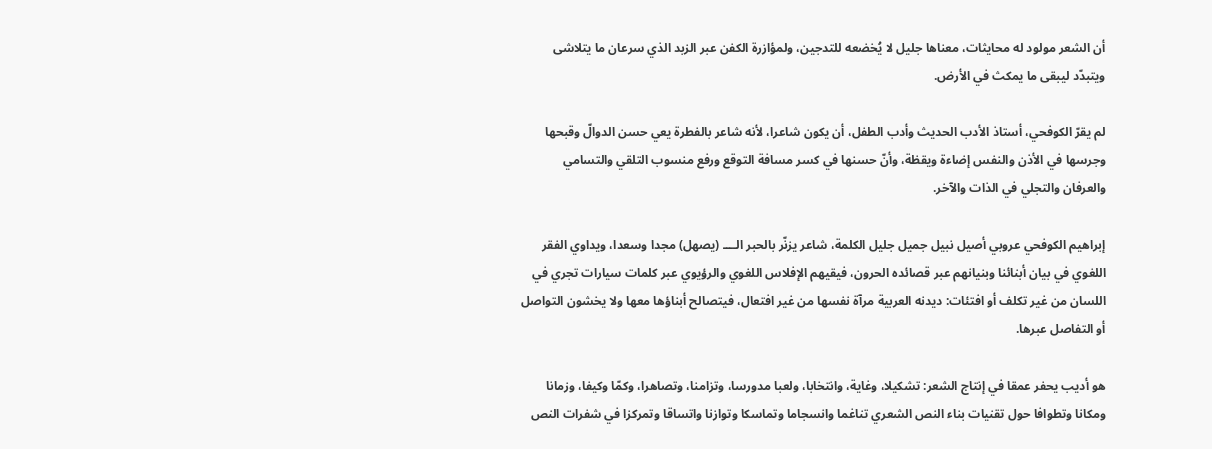أن الشعر مولود له محايثات، معناها جليل لا يُخضعه للتدجين، ولمؤازرة الكفن عبر الزبد الذي سرعان ما يتلاشى ويتبدّد ليبقى ما يمكث في الأرض.

لم يقرّ الكوفحي، أستاذ الأدب الحديث وأدب الطفل، أن يكون شاعرا، لأنه شاعر بالفطرة يعي حسن الدوالّ وقبحها وجرسها في الأذن والنفس إضاءة ويقظة، وأنّ حسنها في كسر مسافة التوقع ورفع منسوب التلقي والتسامي والعرفان والتجلي في الذات والآخر.

إبراهيم الكوفحي عروبي أصيل نبيل جميل جليل الكلمة، شاعر يزنّر بالحبر الــــ (يصهل) مجدا وسعدا، ويداوي الفقر اللغوي في بيان أبنائنا وبنيانهم عبر قصائده الحرون، فيقيهم الإفلاس اللغوي والرؤيوي عبر كلمات سيارات تجري في اللسان من غير تكلف أو افتئات: ديدنه العربية مرآة نفسها من غير افتعال، فيتصالح أبناؤها معها ولا يخشون التواصل أو التفاصل عبرها.

هو أديب يحفر عمقا في إنتاج الشعر: تشكيلا، وغاية، وانتخابا، ولعبا مدورسا، وتزامنا، وتصاهرا، وكمّا وكيفا، وزمانا ومكانا وتطوافا حول تقنيات بناء النص الشعري تناغما وانسجاما وتماسكا وتوازنا واتساقا وتمركزا في شفرات النص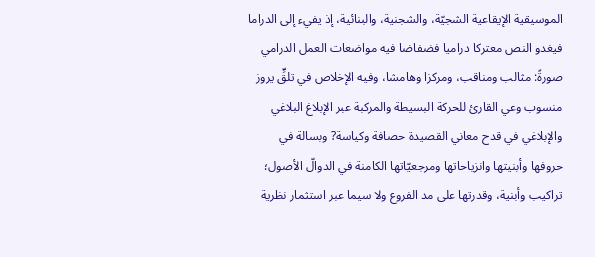الموسيقية الإيقاعية الشجيّة، والشجنية، والبنائية، إذ يفيء إلى الدراما فيغدو النص معتركا دراميا فضفاضا فيه مواضعات العمل الدرامي صورةً: مثالب ومناقب، ومركزا وهامشا، وفيه الإخلاص في تلقٍّ يروز منسوب وعي القارئ للحركة البسيطة والمركبة عبر الإبلاغ البلاغي والإبلاغي في قدح معاني القصيدة حصافة وكياسة? وبسالة في حروفها وأبنيتها وانزياحاتها ومرجعيّاتها الكامنة في الدوالّ الأصول؛ تراكيب وأبنية، وقدرتها على مد الفروع ولا سيما عبر استثمار نظرية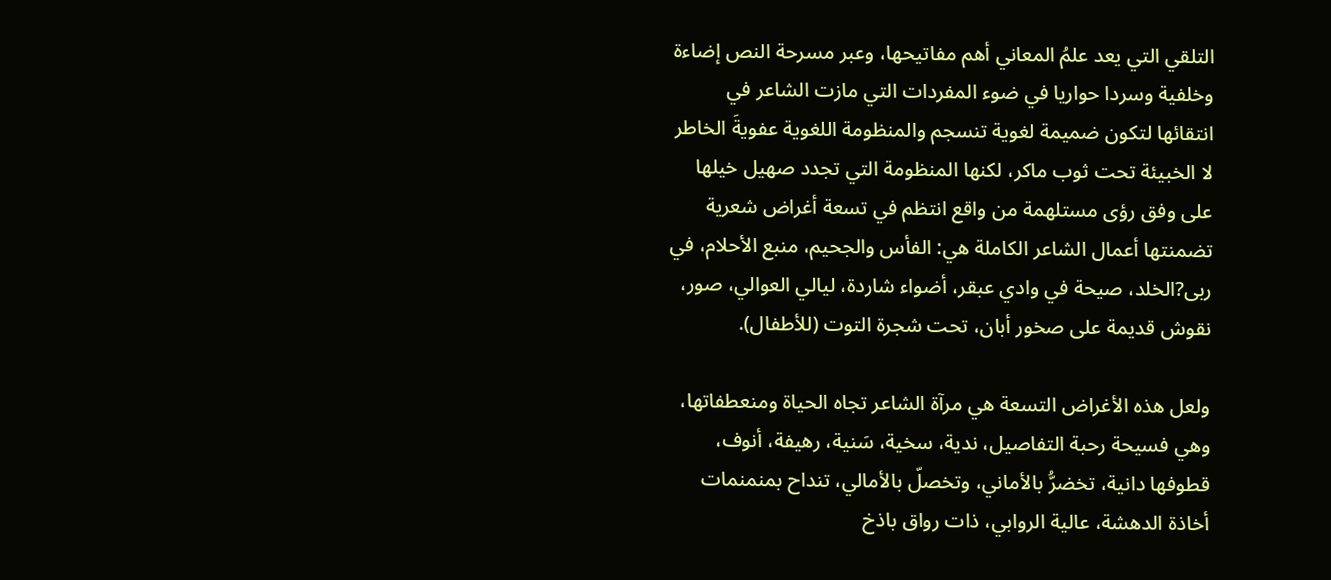التلقي التي يعد علمُ المعاني أهم مفاتيحها، وعبر مسرحة النص إضاءة وخلفية وسردا حواريا في ضوء المفردات التي مازت الشاعر في انتقائها لتكون ضميمة لغوية تنسجم والمنظومة اللغوية عفويةَ الخاطر لا الخبيئة تحت ثوب ماكر، لكنها المنظومة التي تجدد صهيل خيلها على وفق رؤى مستلهمة من واقع انتظم في تسعة أغراض شعرية تضمنتها أعمال الشاعر الكاملة هي: الفأس والجحيم، منبع الأحلام، في ربى?الخلد، صيحة في وادي عبقر، أضواء شاردة، ليالي العوالي، صور، نقوش قديمة على صخور أبان، تحت شجرة التوت (للأطفال).

ولعل هذه الأغراض التسعة هي مرآة الشاعر تجاه الحياة ومنعطفاتها، وهي فسيحة رحبة التفاصيل، ندية، سخية، سَنية، رهيفة، أنوف، قطوفها دانية، تخضرُّ بالأماني، وتخصلّ بالأمالي، تنداح بمنمنمات أخاذة الدهشة، عالية الروابي، ذات رواق باذخ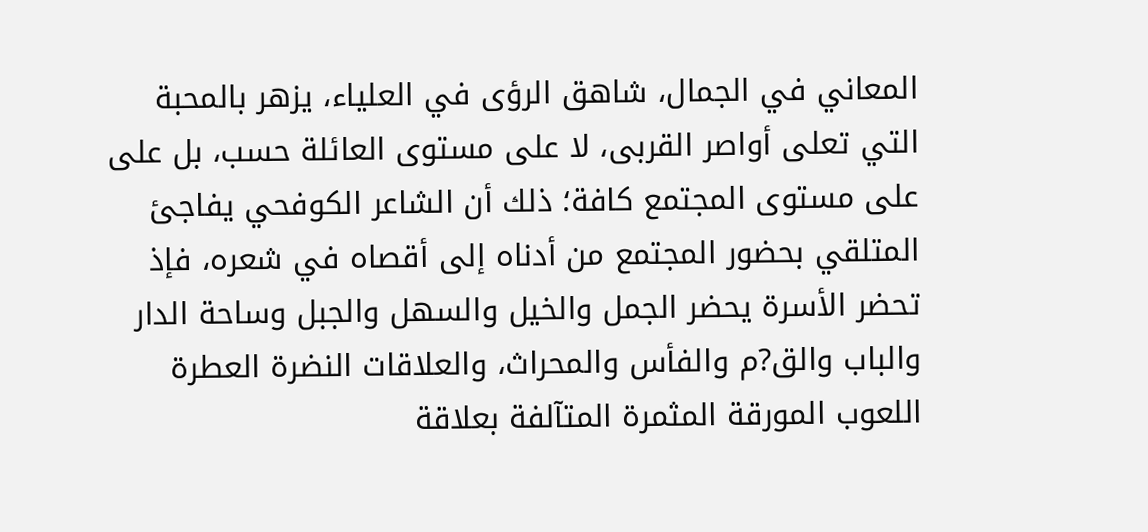المعاني في الجمال، شاهق الرؤى في العلياء، يزهر بالمحبة التي تعلى أواصر القربى، لا على مستوى العائلة حسب، بل على على مستوى المجتمع كافة؛ ذلك أن الشاعر الكوفحي يفاجئ المتلقي بحضور المجتمع من أدناه إلى أقصاه في شعره، فإذ تحضر الأسرة يحضر الجمل والخيل والسهل والجبل وساحة الدار والباب والق?م والفأس والمحراث، والعلاقات النضرة العطرة اللعوب المورقة المثمرة المتآلفة بعلاقة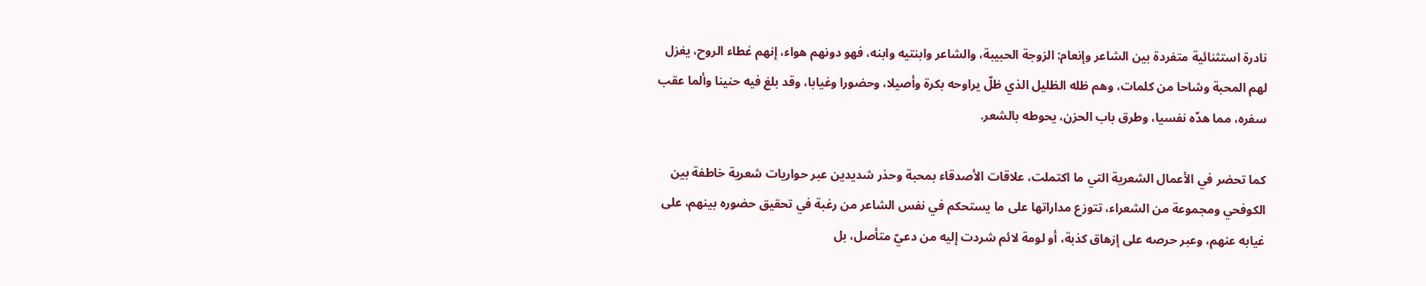نادرة استثنائية متفردة بين الشاعر وإنعام: الزوجة الحبيبة، والشاعر وابنتيه وابنه، فهو دونهم هواء، إنهم غطاء الروح، يغزل لهم المحبة وشاحا من كلمات، وهم ظله الظليل الذي ظلّ يراوحه بكرة وأصيلا، وحضورا وغيابا، وقد بلغ فيه حنينا وألما عقب سفره، مما هدّه نفسيا، وطرق باب الحزن، يحوطه بالشعر.

كما تحضر في الأعمال الشعرية التي ما اكتملت، علاقات الأصدقاء بمحبة وحذر شديدين عبر حواريات شعرية خاطفة بين الكوفحي ومجموعة من الشعراء، تتوزع مداراتها على ما يستحكم في نفس الشاعر من رغبة في تحقيق حضوره بينهم، على غيابه عنهم، وعبر حرصه على إزهاق كذبة، أو لومة لائم شردت إليه من دعيّ متأصل، بل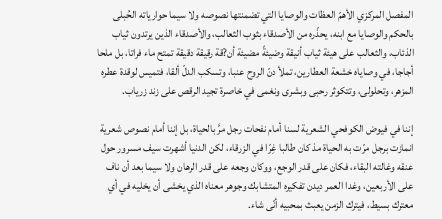المفصل المركزي الأهمّ العظات والوصايا التي تضمنتها نصوصه ولا سيما حوارياته الحُبلى بالحكم والوصايا مع ابنه، يحذّره من الأصدقاء بثوب الثعالب، والأصدقاء الذين يرتدون ثياب الذئاب، والثعالب على هيئة ثياب أنيقة وضيئةً مضيئة أن?قة رقيقة دقيقة تمتح ماء فراتا، بل ملحا أجاجا، في وصاياه خشعة العطارين، تملأ دنّ الروح عنبا، وتسكب الدلّ ألقا، فتميس لوقدة عطره المزهر، وتحلولى، وتتكوثر رحبى وبشرى ونغمى في خاصرة تجيد الرقص على زند زرياب.

إننا في فيوض الكوفحي الشعرية لسنا أمام نفحات رجل مرَّ بالحياة، بل إننا أمام نصوص شعرية انمازت برجل مرّت به الحياة مذ كان طالبا غِرّا في الزرقاء، لكن الدنيا أشهرت سيف مسرور حول عنقه وغالته البقاء، فكان على قدر الوجع، ووكان وجعه على قدر الرهان ولا سيما بعد أن ناف على الأربعين، وغدا العمر ديدن تفكيره المتشابك وجوهر معناه الذي يخشى أن يخليه في أي معترك بسيط، فيترك الزمن يعبث بمحبيه أنّى شاء.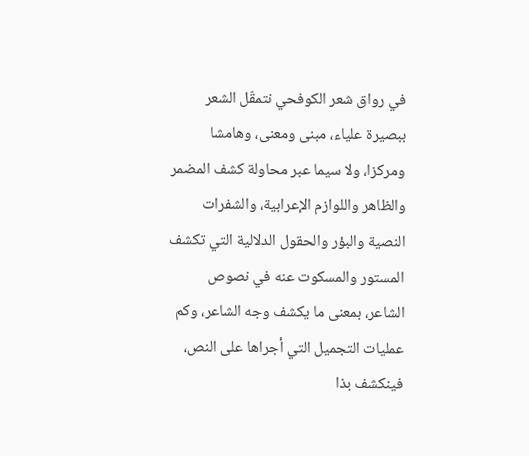في رواق شعر الكوفحي نتمقّل الشعر ببصيرة علياء، مبنى ومعنى، وهامشا ومركزا، ولا سيما عبر محاولة كشف المضمر والظاهر واللوازم الإعرابية، والشفرات النصية والبؤر والحقول الدلالية التي تكشف المستور والمسكوت عنه في نصوص الشاعر، بمعنى ما يكشف وجه الشاعر، وكم عمليات التجميل التي أجراها على النص، فينكشف بذا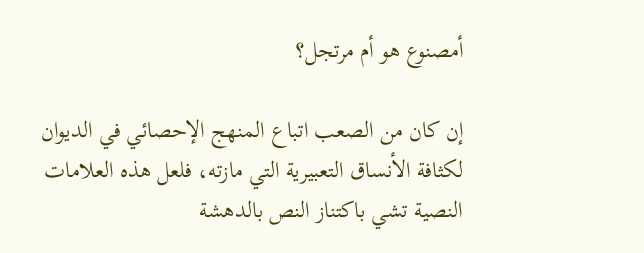أمصنوع هو أم مرتجل؟

إن كان من الصعب اتباع المنهج الإحصائي في الديوان لكثافة الأنساق التعبيرية التي مازته، فلعل هذه العلامات النصية تشي باكتناز النص بالدهشة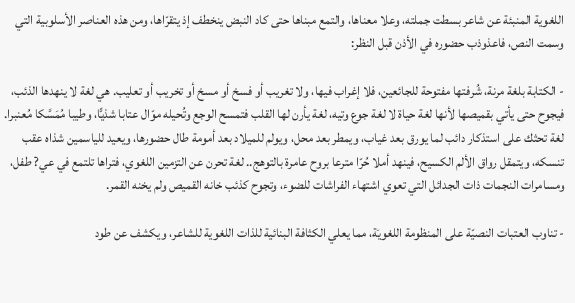اللغوية المنبئة عن شاعر بسطت جملته، وعلا معناها، والتمع مبناها حتى كاد النبض ينخطف إذ يتقرّاها، ومن هذه العناصر الأسلوبية التي وسمت النص، فاعذوذب حضوره في الأذن قبل النظر:

- الكتابة بلغة مرنة، شُرفتها مفتوحة للجائعين، فلا إغراب فيها، ولا تغريب أو فسخ أو مسخ أو تخريب أو تعليب. هي لغة لا ينهدها الذئب، فيجوح حتى يأتي بقميصها لأنها لغة حياة لا لغة جوع وتيه، لغة يأرن لها القلب فتمسح الوجع وتُحيله موّال عتابا شذيًّا، وطيبا مُمَسَّكا مُعنبرا. لغة تحثك على استذكار دائب لما يورق بعد غياب، ويمطر بعد محل، ويولم للميلاد بعد أمومة طال حضورها، ويعيد للياسمين شذاه عقب تنسكه، ويتمقل رواق الألم الكسيح، فينهد أملا حُرّا مترعا بروح عامرة بالتوهج.. لغة تحرن عن التزمين اللغوي، فتراها تلتمع في عي? طفل، ومسامرات النجمات ذات الجدائل التي تعوي اشتهاء الفراشات للضوء، وتجوح كذئب خانه القميص ولم يخنه القمر.

- تناوب العتبات النصيّة على المنظومة اللغويَة، مما يعلي الكثافة البنائية للذات اللغوية للشاعر، ويكشف عن طود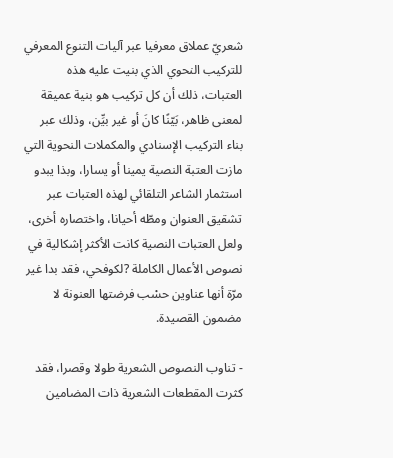شعريّ عملاق معرفيا عبر آليات التنوع المعرفي للتركيب النحوي الذي بنيت عليه هذه العتبات، ذلك أن كل تركيب هو بنية عميقة لمعنى ظاهر، بَيّنًا كانَ أو غير بيِّن، وذلك عبر بناء التركيب الإسنادي والمكملات النحوية التي مازت العتبة النصية يمينا أو يسارا، وبذا يبدو استثمار الشاعر التلقائي لهذه العتبات عبر تشقيق العنوان ومطّه أحيانا، واختصاره أخرى، ولعل العتبات النصية كانت الأكثر إشكالية في نصوص الأعمال الكاملة ?لكوفحي، فقد بدا غير مرّة أنها عناوين حسْب فرضتها العنونة لا مضمون القصيدة.

- تناوب النصوص الشعرية طولا وقصرا، فقد كثرت المقطعات الشعرية ذات المضامين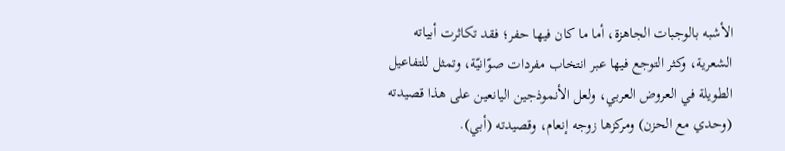الأشبه بالوجبات الجاهزة، أما ما كان فيها حفر؛ فقد تكاثرت أبياته الشعرية، وكثر التوجع فيها عبر انتخاب مفردات صوّانيّة، وتمثل للتفاعيل الطويلة في العروض العربي، ولعل الأنموذجين اليانعين على هذا قصيدته (وحدي مع الحزن) ومركزها زوجه إنعام، وقصيدته (أبي).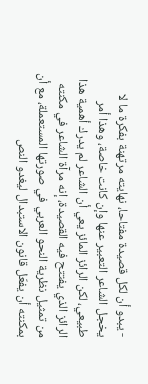- يبدو أن لكل قصيدة مفتاحا، نهايته مرتهنة بفكرة ما لا يخجل الشاعر التعبير عنها وإن كانت خاصة، وهذا أمر طبيعي، لكن الرائز المائز يعي أن الشاعر لم يدرك أهمية هذا الرائز الذي يفتتح فيه القصيدة، إنه مرآة الشاعر في مكنته من تمثيل نظرية النحو العربي في صورتها المستعملة، مع أن بمكنته أن يفعّل قانون الاستبدال ليغدو النص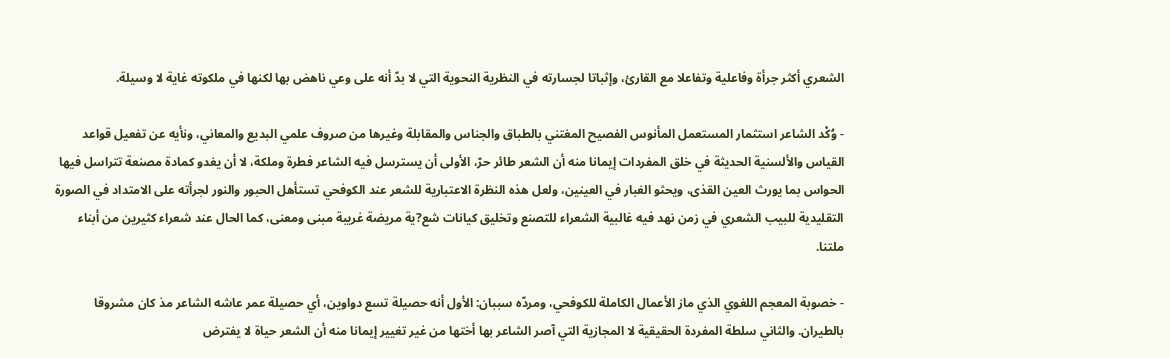الشعري أكثر جرأة وفاعلية وتفاعلا مع القارئ، وإثباتا لجسارته في النظرية النحوية التي لا بدّ أنه على وعي ناهض بها لكنها في ملكوته غاية لا وسيلة.

- وُكْد الشاعر استثمار المستعمل المأنوس الفصيح المغتني بالطباق والجناس والمقابلة وغيرها من صروف علمي البديع والمعاني، ونأيه عن تفعيل قواعد القياس والألسنية الحديثة في خلق المفردات إيمانا منه أن الشعر طائر حرّ، الأولى أن يسترسل فيه الشاعر فطرة وملكة، لا أن يغدو كمادة مصنعة تتراسل فيها الحواس بما يورث العين القذى، ويحثو الغبار في العينين، ولعل هذه النظرة الاعتبارية للشعر عند الكوفحي تستأهل الحبور والنور لجرأته على الامتداد في الصورة التقليدية للبيب الشعري في زمن نهد فيه غالبية الشعراء للتصنع وتخليق كيانات شع?ية مريضة غريبة مبنى ومعنى، كما الحال عند شعراء كثيرين من أبناء ملتنا.

- خصوبة المعجم اللغوي الذي ماز الأعمال الكاملة للكوفحي، ومردّه سببان: الأول أنه حصيلة تسع دواوين، أي حصيلة عمر عاشه الشاعر مذ كان مشروقا بالطيران. والثاني سلطة المفردة الحقيقية لا المجازية التي آصر الشاعر بها أختها من غير تغيير إيمانا منه أن الشعر حياة لا يفترض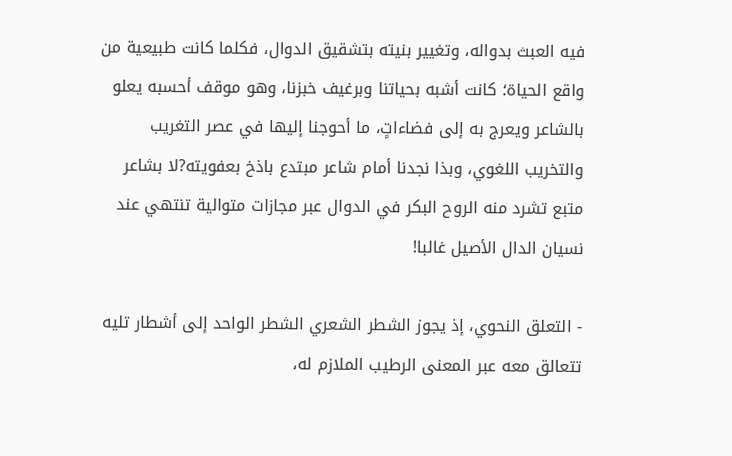فيه العبث بدواله، وتغيير بنيته بتشقيق الدوال، فكلما كانت طبيعية من واقع الحياة؛ كانت أشبه بحياتنا وبرغيف خبزنا، وهو موقف أحسبه يعلو بالشاعر ويعرج به إلى فضاءاتٍ، ما أحوجنا إليها في عصر التغريب والتخريب اللغوي، وبذا نجدنا أمام شاعر مبتدع باذخ بعفويته?لا بشاعر متبع تشرد منه الروح البكر في الدوال عبر مجازات متوالية تنتهي عند نسيان الدال الأصيل غالبا!

- التعلق النحوي، إذ يجوز الشطر الشعري الشطر الواحد إلى أشطار تليه تتعالق معه عبر المعنى الرطيب الملازم له،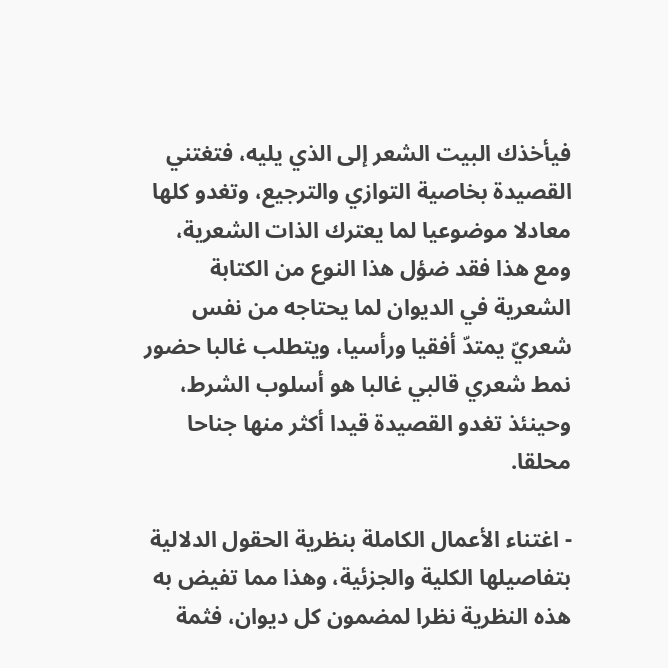فيأخذك البيت الشعر إلى الذي يليه، فتغتني القصيدة بخاصية التوازي والترجيع، وتغدو كلها معادلا موضوعيا لما يعترك الذات الشعرية، ومع هذا فقد ضؤل هذا النوع من الكتابة الشعرية في الديوان لما يحتاجه من نفس شعريّ يمتدّ أفقيا ورأسيا، ويتطلب غالبا حضور نمط شعري قالبي غالبا هو أسلوب الشرط، وحينئذ تغدو القصيدة قيدا أكثر منها جناحا محلقا.

- اغتناء الأعمال الكاملة بنظرية الحقول الدلالية بتفاصيلها الكلية والجزئية، وهذا مما تفيض به هذه النظرية نظرا لمضمون كل ديوان، فثمة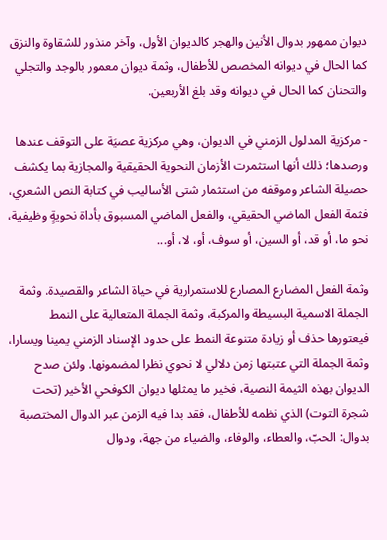ديوان ممهور بدوال الأنين والهجر كالديوان الأول، وآخر منذور للشقاوة والنزق كما الحال في ديوانه المخصص للأطفال، وثمة ديوان معمور بالوجد والتجلي والتحنان كما الحال في ديوانه وقد بلغ الأربعين.

- مركزية المدلول الزمني في الديوان، وهي مركزية عصيَة على التوقف عندها ورصدها؛ ذلك أنها استثمرت الأزمان النحوية الحقيقية والمجازية بما يكشف حصيلة الشاعر وموقفه من استثمار شتى الأساليب في كتابة النص الشعري، فثمة الفعل الماضي الحقيقي، والفعل الماضي المسبوق بأداة نحويةٍ وظيفية، نحو ما، أو قد، أو السين، أو سوف، أو، لا، أو...

وثمة الفعل المضارع المصارع للاستمرارية في حياة الشاعر والقصيدة. وثمة الجملة الاسمية البسيطة والمركبة، وثمة الجملة المتعالية على النمط فيعتورها حذف أو زيادة متنوعة النمط على حدود الإسناد الزمني يمينا ويسارا، وثمة الجملة التي عتبتها زمن دلالي لا نحوي نظرا لمضمونها. ولئن صدح الديوان بهذه الثيمة النصية، فخير ما يمثلها ديوان الكوفحي الأخير (تحت شجرة التوت) الذي نظمه للأطفال، فقد بدا فيه الزمن عبر الدوال المختصبة بدوال: الحبّ، والعطاء، والوفاء، والضياء من جهة، ودوال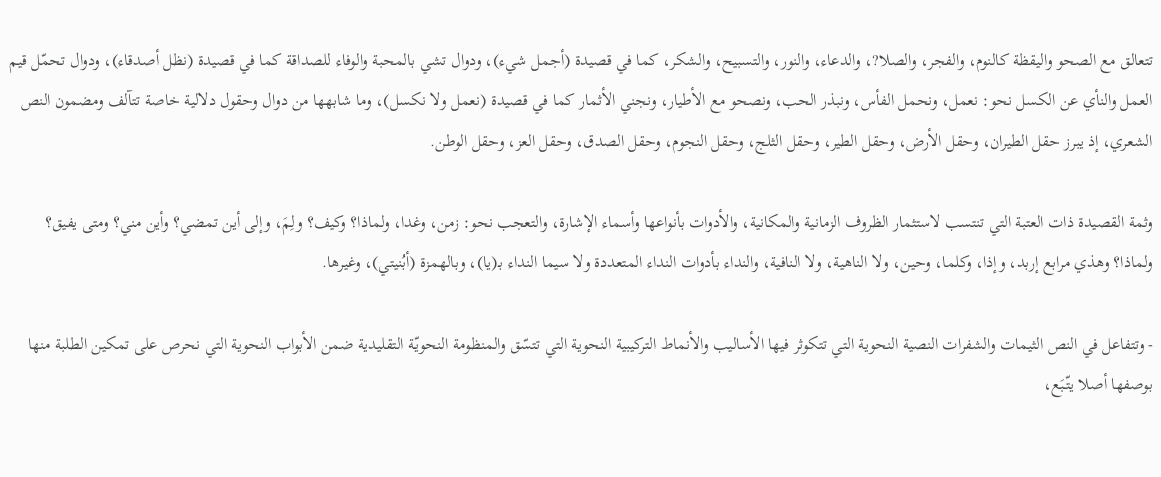تتعالق مع الصحو واليقظة كالنوم، والفجر، والصلا?، والدعاء، والنور، والتسبيح، والشكر، كما في قصيدة (أجمل شيء)، ودوال تشي بالمحبة والوفاء للصداقة كما في قصيدة (نظل أصدقاء)، ودوال تحمّل قيم العمل والنأي عن الكسل نحو: نعمل، ونحمل الفأس، ونبذر الحب، ونصحو مع الأطيار، ونجني الأثمار كما في قصيدة (نعمل ولا نكسل)، وما شابهها من دوال وحقول دلالية خاصة تتآلف ومضمون النص الشعري، إذ يبرز حقل الطيران، وحقل الأرض، وحقل الطير، وحقل الثلج، وحقل النجوم، وحقل الصدق، وحقل العز، وحقل الوطن.

وثمة القصيدة ذات العتبة التي تنتسب لاستثمار الظروف الزمانية والمكانية، والأدوات بأنواعها وأسماء الإشارة، والتعجب نحو: زمن، وغدا، ولماذا؟ وكيف؟ ولِمَ، وإلى أين تمضي؟ وأين مني؟ ومتى يفيق؟ ولماذا؟ وهذي مرابع إربد، وإذا، وكلما، وحين، ولا الناهية، ولا النافية، والنداء بأدوات النداء المتعددة ولا سيما النداء بـ(يا)، وبالهمزة (أبُنيتي)، وغيرها.

- وتتفاعل في النص الثيمات والشفرات النصية النحوية التي تتكوثر فيها الأساليب والأنماط التركيبية النحوية التي تتسّق والمنظومة النحويّة التقليدية ضمن الأبواب النحوية التي نحرص على تمكين الطلبة منها بوصفها أصلا يتّبَع،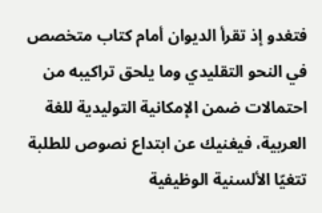فتغدو إذ تقرأ الديوان أمام كتاب متخصص في النحو التقليدي وما يلحق تراكيبه من احتمالات ضمن الإمكانية التوليدية للغة العربية، فيغنيك عن ابتداع نصوص للطلبة تتغيّا الألسنية الوظيفية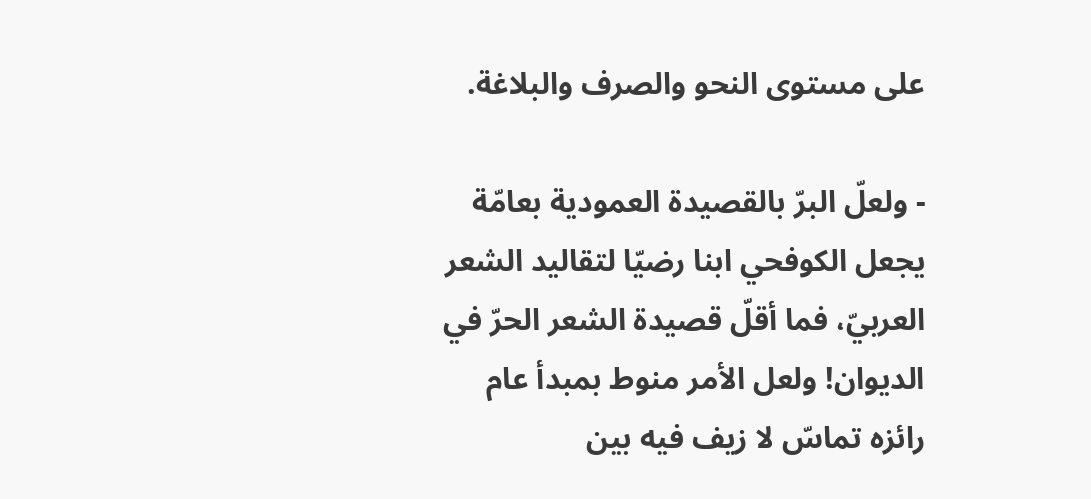على مستوى النحو والصرف والبلاغة.

- ولعلّ البرّ بالقصيدة العمودية بعامّة يجعل الكوفحي ابنا رضيّا لتقاليد الشعر العربيّ، فما أقلّ قصيدة الشعر الحرّ في الديوان! ولعل الأمر منوط بمبدأ عام رائزه تماسّ لا زيف فيه بين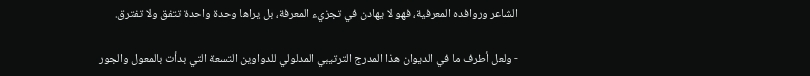الشاعر وروافده المعرفية، فهو لا يهادن في تجزيء المعرفة، بل يراها وحدة واحدة تتفق ولا تفترق.

- ولعل أطرف ما في الديوان هذا المدرج الترتيبي المدلولي للدواوين التسعة التي بدأت بالمعول والجور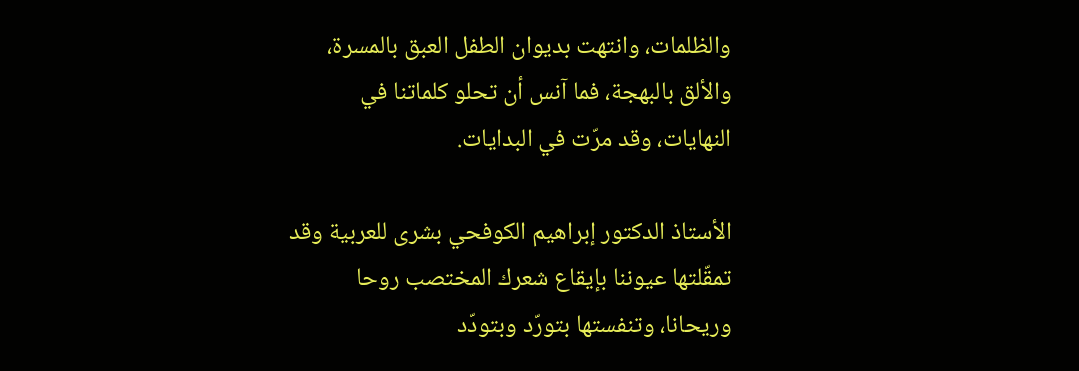والظلمات، وانتهت بديوان الطفل العبق بالمسرة، والألق بالبهجة، فما آنس أن تحلو كلماتنا في النهايات، وقد مرّت في البدايات.

الأستاذ الدكتور إبراهيم الكوفحي بشرى للعربية وقد تمقّلتها عيوننا بإيقاع شعرك المختصب روحا وريحانا، وتنفستها بتورّد وبتودّد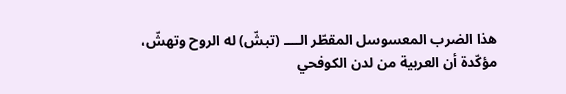هذا الضرب المعسوسل المقطّر الــــ (تبشّ) له الروح وتهشّ، مؤكّدة أن العربية من لدن الكوفحي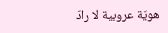هويّة عروبية لا رادّ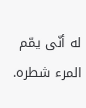له أنّى يمّم المرء شطره.